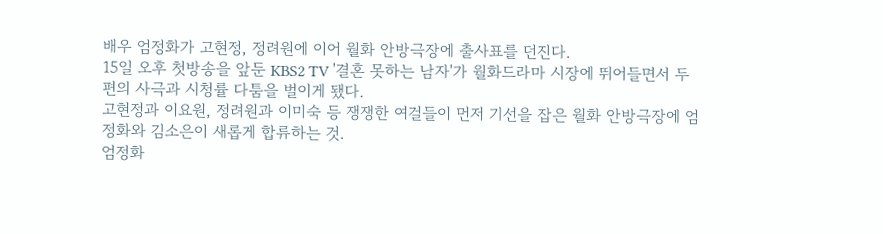배우 엄정화가 고현정, 정려원에 이어 월화 안방극장에 출사표를 던진다.
15일 오후 첫방송을 앞둔 KBS2 TV '결혼 못하는 남자'가 월화드라마 시장에 뛰어들면서 두 편의 사극과 시청률 다툼을 벌이게 됐다.
고현정과 이요원, 정려원과 이미숙 등 쟁쟁한 여걸들이 먼저 기선을 잡은 월화 안방극장에 엄정화와 김소은이 새롭게 합류하는 것.
엄정화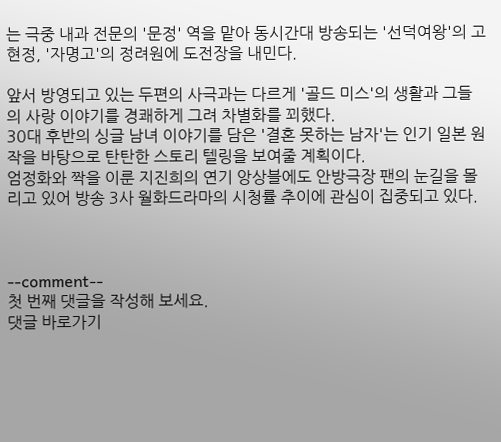는 극중 내과 전문의 '문정' 역을 맡아 동시간대 방송되는 '선덕여왕'의 고현정, '자명고'의 정려원에 도전장을 내민다.

앞서 방영되고 있는 두편의 사극과는 다르게 '골드 미스'의 생활과 그들의 사랑 이야기를 경쾌하게 그려 차별화를 꾀했다.
30대 후반의 싱글 남녀 이야기를 담은 '결혼 못하는 남자'는 인기 일본 원작을 바탕으로 탄탄한 스토리 텔링을 보여줄 계획이다.
엄정화와 짝을 이룬 지진희의 연기 앙상블에도 안방극장 팬의 눈길을 몰리고 있어 방송 3사 월화드라마의 시청률 추이에 관심이 집중되고 있다.



--comment--
첫 번째 댓글을 작성해 보세요.
댓글 바로가기